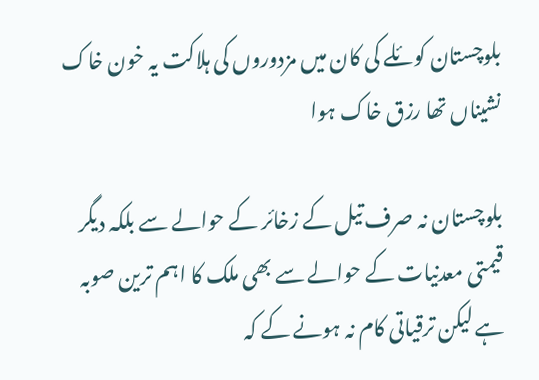بلوچستان کوئلے کی کان میں مزدوروں کی ہلاکت یہ خون خاک نشیناں تھا رزق خاک ہوا

بلوچستان نہ صرف تیل کے زخائر کے حوالے سے بلکہ دیگر قیمتی معدنیات کے حوالے سے بھی ملک کا اہم ترین صوبہ ہے لیکن ترقیاتی کام نہ ہونے کے کہ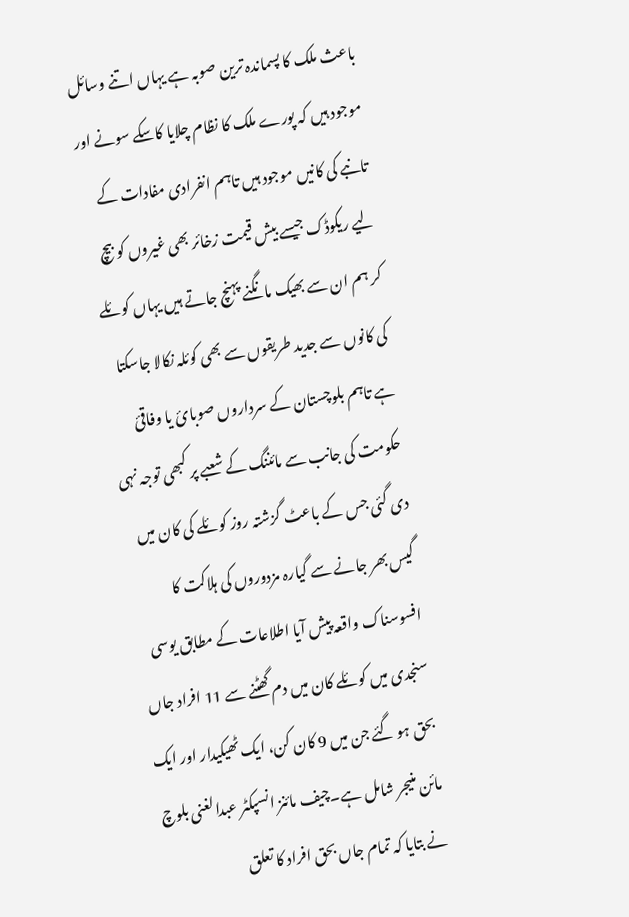باعث ملک کا پسماندہ ترین صوبہ ہے یہاں اتنے وسائل موجود ہیں کہ پورے ملک کا نظام چلایا کاسکے سونے اور تانبے کی کانیں موجود ہیں تاہم انفرادی مفادات کے لیے ریکوڈک جیسے بیش قیمت زخائر بھی غیروں کو بیچ کر ہم ان سے بھیک مانگنے پہنچ جاتے ہیں یہاں کوئلے کی کانوں سے جدید طریقوں سے بھی کوئلہ نکالا جاسکتا ہے تاہم بلوچستان کے سرداروں صوبائ یا وفاقئ حکومت کی جانب سے مائننگ کے شعبے پر کبھی توجہ نہی دی گئی جس کے باعٹ گزشتہ روز کوئلے کی کان میں گیس بھر جانے سے گیارہ مزدوروں کی ہلاکت کا افسوسناک واقعہ پیش آیا اطلاعات کے مطابق یوسی سنجدی میں کوئلے کان میں دم گھٹنے سے 11 افراد جاں بحق ہو گئے جن میں 9 کان کن، ایک ٹھیکیدار اور ایک مائن منیجر شامل ہے۔چیف مائنز انسپکٹر عبدالغنی بلوچ نے بتایا کہ تمام جاں بحق افراد کا تعلق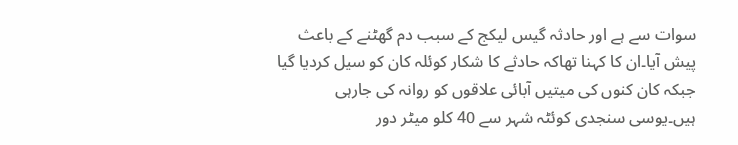سوات سے ہے اور حادثہ گیس لیکج کے سبب دم گھٹنے کے باعث پیش آیا۔ان کا کہنا تھاکہ حادثے کا شکار کوئلہ کان کو سیل کردیا گیا جبکہ کان کنوں کی میتیں آبائی علاقوں کو روانہ کی جارہی ہیں۔یوسی سنجدی کوئٹہ شہر سے 40 کلو میٹر دور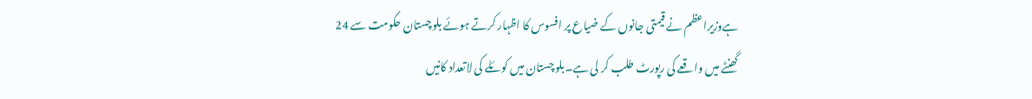ہےوزیراعظم نے قیمتی جانوں کے ضیاع پر افسوس کا اظہار کرتے ہوئے بلوچستان حکومت سے 24 گھنٹے میں واقعے کی رپورٹ طلب کر لی ہے۔بلوچستان میں کوئلے کی لاتعداد کانیں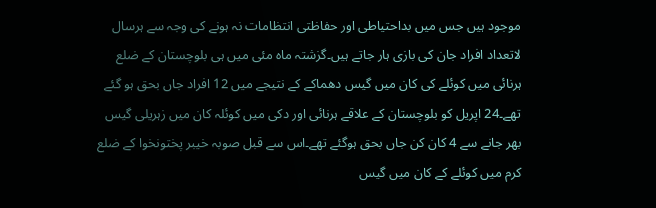موجود ہیں جس میں بداحتیاطی اور حفاظتی انتظامات نہ ہونے کی وجہ سے ہرسال لاتعداد افراد جان کی بازی ہار جاتے ہیں۔گزشتہ ماہ مئی میں ہی بلوچستان کے ضلع ہرنائی میں کوئلے کی کان میں گیس دھماکے کے نتیجے میں 12 افراد جاں بحق ہو گئے تھے۔24 اپریل کو بلوچستان کے علاقے ہرنائی اور دکی میں کوئلہ کان میں زہریلی گیس بھر جانے سے 4 کان کن جاں بحق ہوگئے تھے۔اس سے قبل صوبہ خیبر پختونخوا کے ضلع کرم میں کوئلے کے کان میں گیس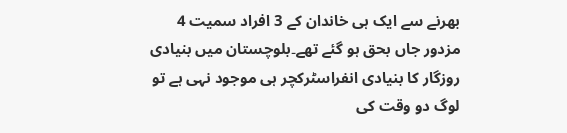بھرنے سے ایک ہی خاندان کے 3 افراد سمیت 4 مزدور جاں بحق ہو گئے تھے۔بلوچستان میں بنیادی روزگار کا بنیادی انفراسٹرکچر ہی موجود نہی ہے تو لوگ دو وقت کی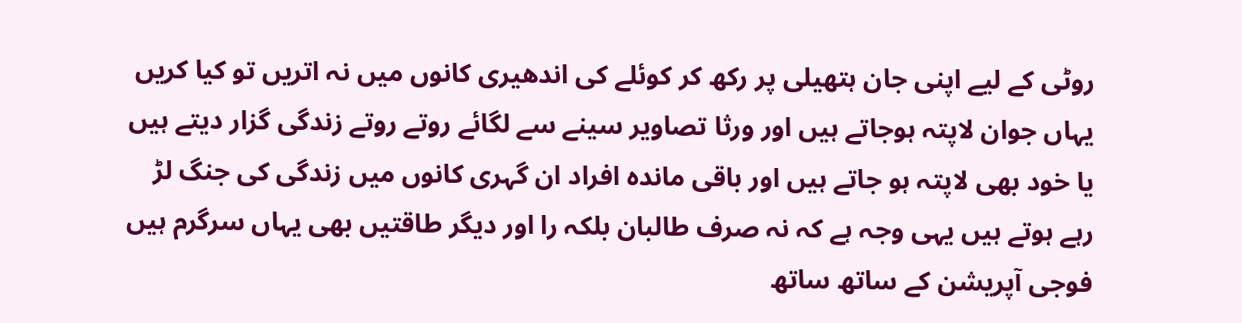روٹی کے لیے اپنی جان ہتھیلی پر رکھ کر کوئلے کی اندھیری کانوں میں نہ اتریں تو کیا کریں یہاں جوان لاپتہ ہوجاتے ہیں اور ورثا تصاویر سینے سے لگائے روتے روتے زندگی گزار دیتے ہیں یا خود بھی لاپتہ ہو جاتے ہیں اور باقی ماندہ افراد ان گہری کانوں میں زندگی کی جنگ لڑ رہے ہوتے ہیں یہی وجہ ہے کہ نہ صرف طالبان بلکہ را اور دیگر طاقتیں بھی یہاں سرگرم ہیں فوجی آپریشن کے ساتھ ساتھ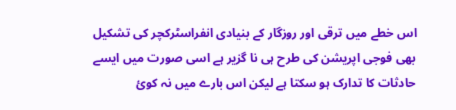اس خطے میں ترقی اور روزگار کے بنیادی انفراسٹرکچر کی تشکیل بھی فوجی اپریشن کی طرح ہی نا گزیر ہے اسی صورت میں ایسے حادثات کا تدارک ہو سکتا ہے لیکن اس بارے میں نہ کوئ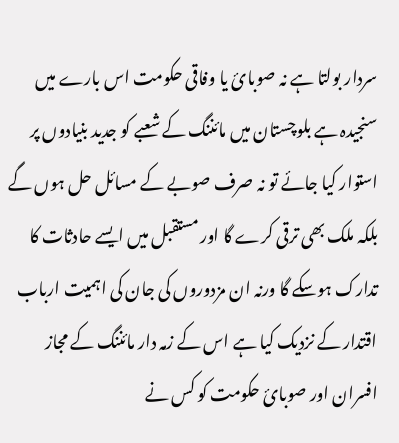سردار بولتا ہے نہ صوبائ یا وفاقی حکومت اس بارے میں سنجیدہ ہے بلوچستان میں مائننگ کے شعبے کو جدید بنیادوں پر استوار کیا جائے تو نہ صرف صوبے کے مسائل حل ہوں گے بلکہ ملک بھی ترقی کرے گا اور مستقبل میں ایسے حادثات کا تدارک ہوسکے گا ورنہ ان مزدوروں کی جان کی اہمیت ارباب اقتدار کے نزدیک کیا ہے اس کے زمہ دار مائننگ کے مجاز افسران اور صوبائ حکومت کو کس نے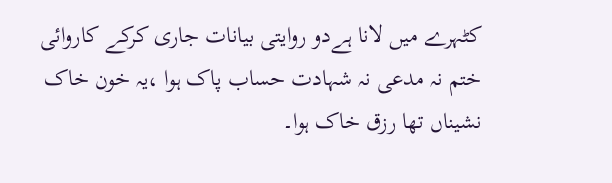کٹہرے میں لانا ہےدو روایتی بیانات جاری کرکے کاروائی ختم نہ مدعی نہ شہادت حساب پاک ہوا ،یہ خون خاک نشیناں تھا رزق خاک ہوا۔